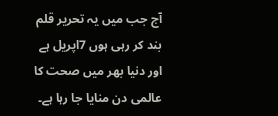آج جب میں یہ تحریر قلم بند کر رہی ہوں 7اپریل ہے اور دنیا بھر میں صحت کا عالمی دن منایا جا رہا ہے۔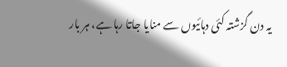یہ دن گزشتہ کئی دہائیوں سے منایا جاتا رہا ہے، ہر بار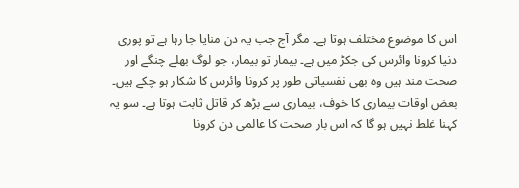اس کا موضوع مختلف ہوتا ہے۔ مگر آج جب یہ دن منایا جا رہا ہے تو پوری دنیا کرونا وائرس کی جکڑ میں ہے۔ بیمار تو بیمار، جو لوگ بھلے چنگے اور صحت مند ہیں وہ بھی نفسیاتی طور پر کرونا وائرس کا شکار ہو چکے ہیں۔ بعض اوقات بیماری کا خوف، بیماری سے بڑھ کر قاتل ثابت ہوتا ہے۔ سو یہ کہنا غلط نہیں ہو گا کہ اس بار صحت کا عالمی دن کرونا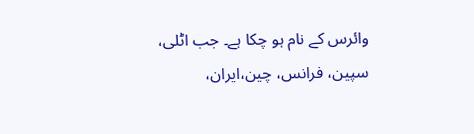وائرس کے نام ہو چکا ہے۔ جب اٹلی، سپین، فرانس، چین،ایران،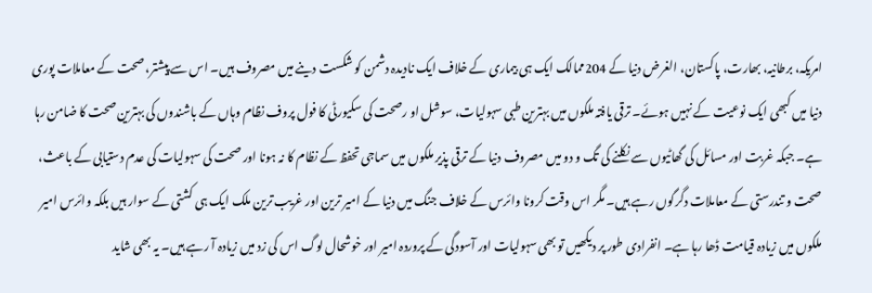امریکہ، برطانیہ، بھارت، پاکستان، الغرض دنیا کے 204ممالک ایک ہی بیماری کے خلاف ایک نادیدہ دشمن کو شکست دینے میں مصروف ہیں۔ اس سے پیشتر، صحت کے معاملات پوری دنیا میں کبھی ایک نوعیت کے نہیں ہوئے۔ ترقی یافتہ ملکوں میں بہترین طبی سہولیات، سوشل او رصحت کی سکیورٹی کا فول پروف نظام وہاں کے باشندوں کی بہترین صحت کا ضامن رہا ہے۔ جبکہ غربت اور مسائل کی گھاٹیوں سے نکلنے کی تگ و دو میں مصروف دنیا کے ترقی پذیر ملکوں میں سماجی تحفظ کے نظام کا نہ ہونا اور صحت کی سہولیات کی عدم دستیابی کے باعث، صحت و تندرستی کے معاملات دگرگوں رہے ہیں۔ مگر اس وقت کرونا وائرس کے خلاف جنگ میں دنیا کے امیر ترین اور غریب ترین ملک ایک ہی کشتی کے سوار ہیں بلکہ وائرس امیر ملکوں میں زیادہ قیامت ڈھا رہا ہے۔ انفرادی طور پر دیکھیں تو بھی سہولیات اور آسودگی کے پروردہ امیر اور خوشحال لوگ اس کی زد میں زیادہ آ رہے ہیں۔ یہ بھی شاید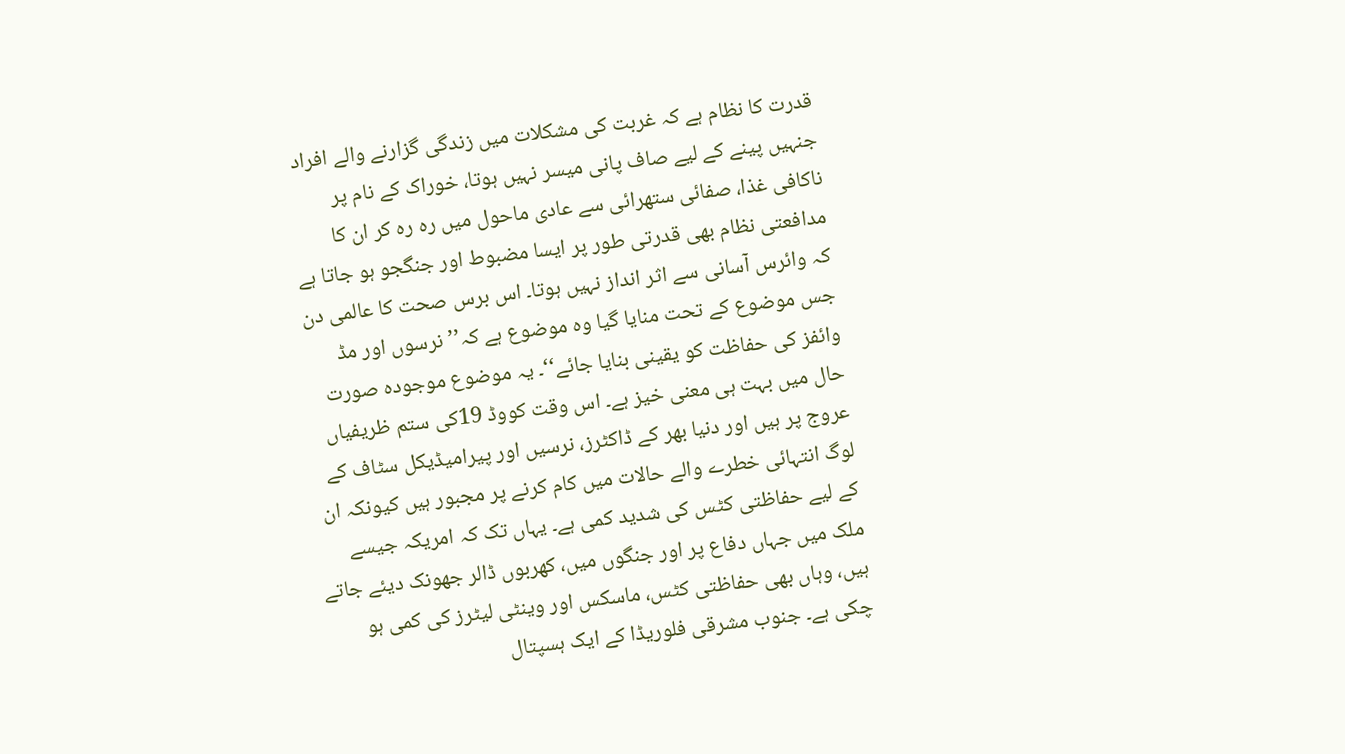قدرت کا نظام ہے کہ غربت کی مشکلات میں زندگی گزارنے والے افراد جنہیں پینے کے لیے صاف پانی میسر نہیں ہوتا، خوراک کے نام پر ناکافی غذا، صفائی ستھرائی سے عادی ماحول میں رہ رہ کر ان کا مدافعتی نظام بھی قدرتی طور پر ایسا مضبوط اور جنگجو ہو جاتا ہے کہ وائرس آسانی سے اثر انداز نہیں ہوتا۔ اس برس صحت کا عالمی دن جس موضوع کے تحت منایا گیا وہ موضوع ہے کہ’’ نرسوں اور مڈ وائفز کی حفاظت کو یقینی بنایا جائے‘‘۔ یہ موضوع موجودہ صورت حال میں بہت ہی معنی خیز ہے۔ اس وقت کووڈ 19کی ستم ظریفیاں عروج پر ہیں اور دنیا بھر کے ڈاکٹرز، نرسیں اور پیرامیڈیکل سٹاف کے لوگ انتہائی خطرے والے حالات میں کام کرنے پر مجبور ہیں کیونکہ ان کے لیے حفاظتی کٹس کی شدید کمی ہے۔ یہاں تک کہ امریکہ جیسے ملک میں جہاں دفاع پر اور جنگوں میں، کھربوں ڈالر جھونک دیئے جاتے ہیں، وہاں بھی حفاظتی کٹس، ماسکس اور وینٹی لیٹرز کی کمی ہو چکی ہے۔ جنوب مشرقی فلوریڈا کے ایک ہسپتال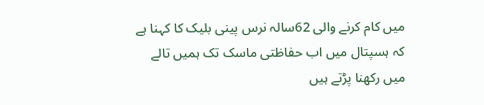میں کام کرنے والی 62سالہ نرس پینی بلیک کا کہنا ہے کہ ہسپتال میں اب حفاظتی ماسک تک ہمیں تالے میں رکھنا پڑتے ہیں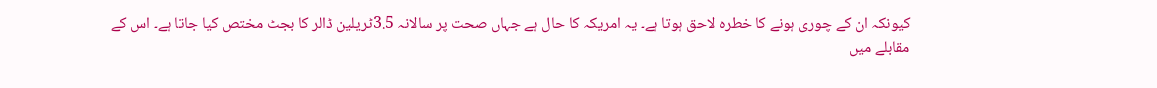کیونکہ ان کے چوری ہونے کا خطرہ لاحق ہوتا ہے۔ یہ امریکہ کا حال ہے جہاں صحت پر سالانہ 3.5ٹریلین ڈالر کا بجٹ مختص کیا جاتا ہے۔ اس کے مقابلے میں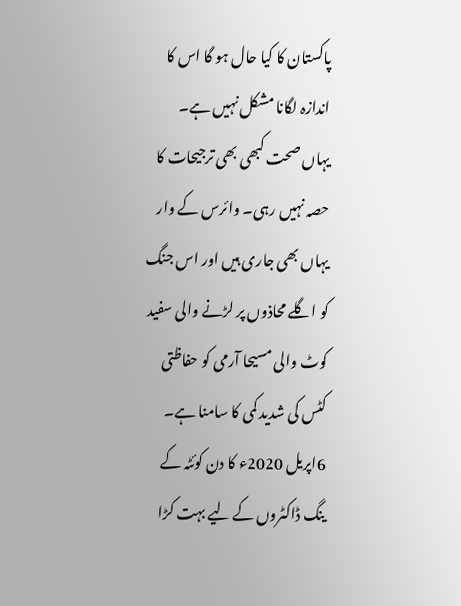پاکستان کا کیا حال ہو گا اس کا اندازہ لگانا مشکل نہیں ہے۔ یہاں صحت کبھی بھی ترجیحات کا حصہ نہیں رہی۔ وائرس کے وار یہاں بھی جاری ہیں اور اس جنگ کو اگلے محاذوں پر لڑنے والی سفید کوٹ والی مسیحا آرمی کو حفاظتی کٹس کی شدید کمی کا سامنا ہے۔ 6اپریل 2020ء کا دن کوئٹہ کے ینگ ڈاکٹروں کے لیے بہت کڑا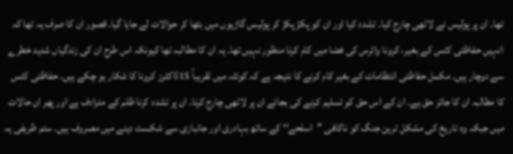تھا۔ ان پر پولیس نے لاٹھی چارج کیا۔ تشدد کیا اور ان کو پکڑ پکڑ کر پولیس گاڑیوں میں بٹھا کر حوالات لے جایا گیا۔ قصور ان کا صرف یہ تھا کہ انہیں حفاظتی کٹس کے بغیر، کرونا وائرس کی فضا میں کام کرنا منظور نہیں تھا۔ یہ ان کا مطالبہ تھا کیونکہ اس طرح ان کی زندگیاں شدید خطرے سے دوچار ہیں۔ مکمل حفاظتی انتظامات کے بغیر کام کرنے کا نتیجہ ہے کہ کوئٹہ میں تقریباً 15ڈاکٹرز کرونا کا شکار ہو چکے ہیں۔ حفاظتی کٹس کا مطالبہ ان کا جائز حق ہے۔ ان کے اس حق کو تسلیم کرنے کی بجائے ان پر لاٹھی چارج کرنا۔ ان پر تشدد کرنا ظلم کے مترادف ہے اور پھر ان حالات میں جبکہ وہ تاریخ کی مشکل ترین جنگ کو ناکافی ’’اسلحے‘‘ کے ساتھ بہادری اور جانبازی سے شکست دینے میں مصروف ہیں۔ ستم ظریفی یہ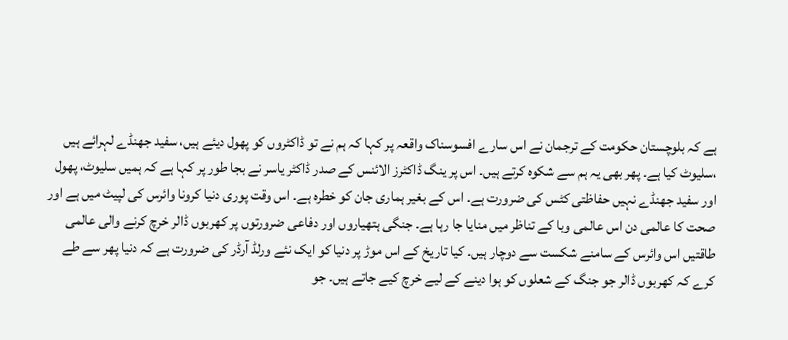ہے کہ بلوچستان حکومت کے ترجمان نے اس سارے افسوسناک واقعہ پر کہا کہ ہم نے تو ڈاکٹروں کو پھول دیئے ہیں، سفید جھنڈے لہرائے ہیں ،سلیوٹ کیا ہے۔ پھر بھی یہ ہم سے شکوہ کرتے ہیں۔ اس پر ینگ ڈاکٹرز الائنس کے صدر ڈاکٹر یاسر نے بجا طور پر کہا ہے کہ ہمیں سلیوٹ، پھول اور سفید جھنڈے نہیں حفاظتی کٹس کی ضرورت ہے۔ اس کے بغیر ہماری جان کو خطرہ ہے۔ اس وقت پوری دنیا کرونا وائرس کی لپیٹ میں ہے اور صحت کا عالمی دن اس عالمی وبا کے تناظر میں منایا جا رہا ہے۔ جنگی ہتھیاروں اور دفاعی ضرورتوں پر کھربوں ڈالر خرچ کرنے والی عالمی طاقتیں اس وائرس کے سامنے شکست سے دوچار ہیں۔ کیا تاریخ کے اس موڑ پر دنیا کو ایک نئے ورلڈ آرڈر کی ضرورت ہے کہ دنیا پھر سے طے کرے کہ کھربوں ڈالر جو جنگ کے شعلوں کو ہوا دینے کے لیے خرچ کیے جاتے ہیں۔ جو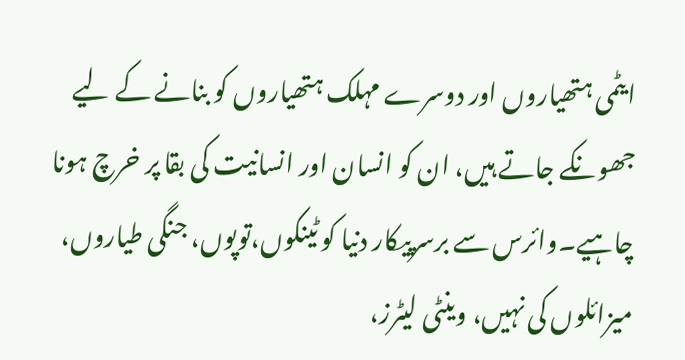ایٹمی ہتھیاروں اور دوسرے مہلک ہتھیاروں کو بنانے کے لیے جھونکے جاتے ہیں، ان کو انسان اور انسانیت کی بقا پر خرچ ہونا چاہیے۔وائرس سے برسرپیکار دنیا کو ٹینکوں،توپوں، جنگی طیاروں، میزائلوں کی نہیں، وینٹی لیٹرز،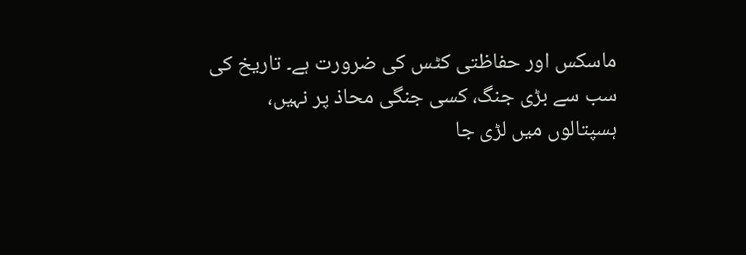ماسکس اور حفاظتی کٹس کی ضرورت ہے۔ تاریخ کی سب سے بڑی جنگ، کسی جنگی محاذ پر نہیں، ہسپتالوں میں لڑی جا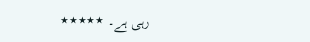رہی ہے۔ ٭٭٭٭٭